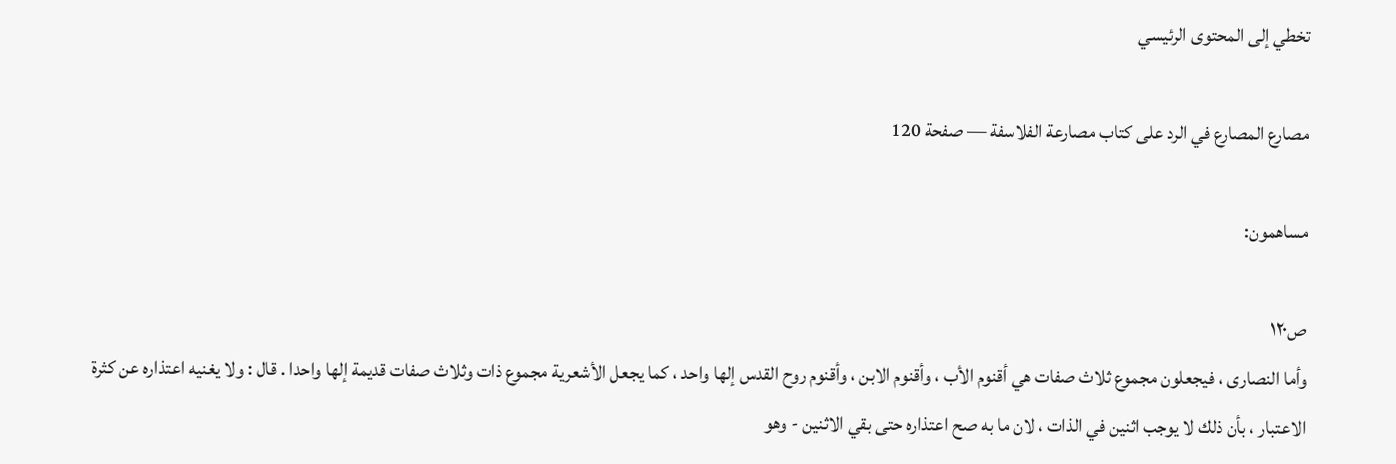تخطي إلى المحتوى الرئيسي

مصارع المصارع في الرد على كتاب مصارعة الفلاسفة — صفحة 120

مساهمون:

ص١٢٠
وأما النصارى ، فيجعلون مجموع ثلاث صفات هي أقنوم الأب ، وأقنوم الابن ، وأقنوم روح القدس إلها واحد ، كما يجعل الأشعرية مجموع ذات وثلاث صفات قديمة إلها واحدا . قال : ولا يغنيه اعتذاره عن كثرة الاعتبار ، بأن ذلك لا يوجب اثنين في الذات ، لان ما به صح اعتذاره حتى بقي الاثنين - وهو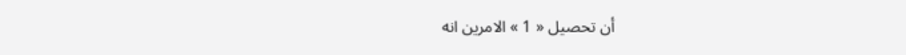أن تحصيل « 1 » الامرين انه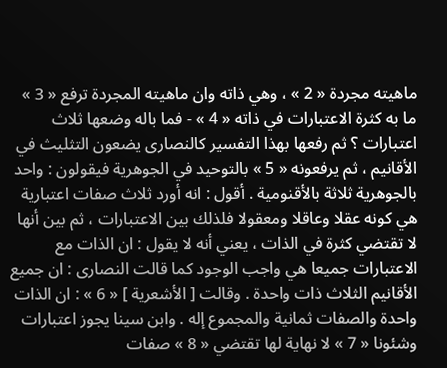ماهيته مجردة « 2 » ، وهي ذاته وان ماهيته المجردة ترفع « 3 » ما به كثرة الاعتبارات في ذاته « 4 » - فما باله وضعها ثلاث اعتبارات ؟ ثم رفعها بهذا التفسير كالنصارى يضعون التثليث في الأقانيم ، ثم يرفعونه « 5 » بالتوحيد في الجوهرية فيقولون : واحد بالجوهرية ثلاثة بالأقنومية . أقول : انه أورد ثلاث صفات اعتبارية هي كونه عقلا وعاقلا ومعقولا فلذلك بين الاعتبارات ، ثم بين أنها لا تقتضي كثرة في الذات ، يعني أنه لا يقول : ان الذات مع الاعتبارات جميعا هي واجب الوجود كما قالت النصارى : ان جميع الأقانيم الثلاث ذات واحدة . وقالت [ الأشعرية ] « 6 » : ان الذات واحدة والصفات ثمانية والمجموع إله . وابن سينا يجوز اعتبارات وشئونا « 7 » لا نهاية لها تقتضي « 8 » صفات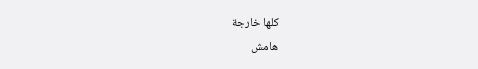كلها خارجة
هامش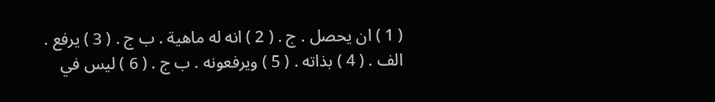( 1 ) ان يحصل . ج . ( 2 ) انه له ماهية . ب ج . ( 3 ) يرفع . الف . ( 4 ) بذاته . ( 5 ) ويرفعونه . ب ج . ( 6 ) ليس في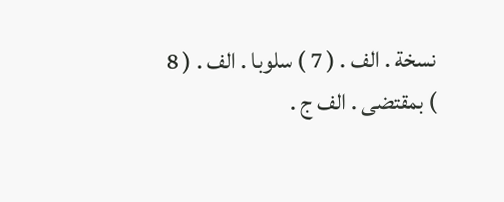نسخة . الف . ( 7 ) سلوبا . الف . ( 8 ) بمقتضى . الف ج .